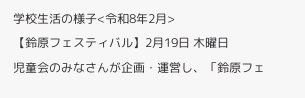学校生活の様子<令和8年2月>
【鈴原フェスティバル】2月19日 木曜日
児童会のみなさんが企画・運営し、「鈴原フェ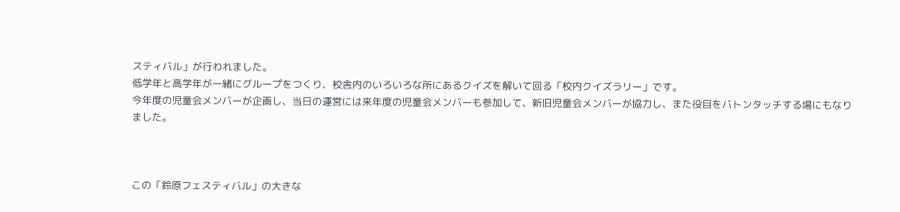スティバル」が行われました。
低学年と高学年が一緒にグループをつくり、校舎内のいろいろな所にあるクイズを解いて回る「校内クイズラリー」です。
今年度の児童会メンバーが企画し、当日の運営には来年度の児童会メンバーも参加して、新旧児童会メンバーが協力し、また役目をバトンタッチする場にもなりました。



この「鈴原フェスティバル」の大きな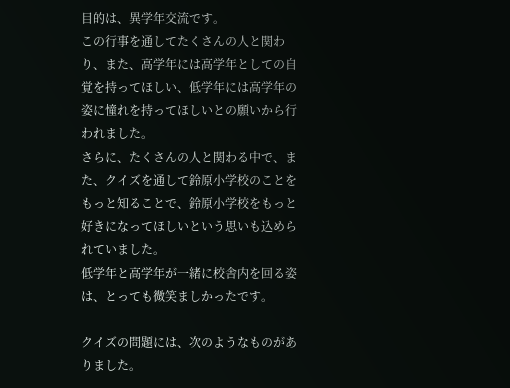目的は、異学年交流です。
この行事を通してたくさんの人と関わり、また、高学年には高学年としての自覚を持ってほしい、低学年には高学年の姿に憧れを持ってほしいとの願いから行われました。
さらに、たくさんの人と関わる中で、また、クイズを通して鈴原小学校のことをもっと知ることで、鈴原小学校をもっと好きになってほしいという思いも込められていました。
低学年と高学年が一緒に校舎内を回る姿は、とっても微笑ましかったです。

クイズの問題には、次のようなものがありました。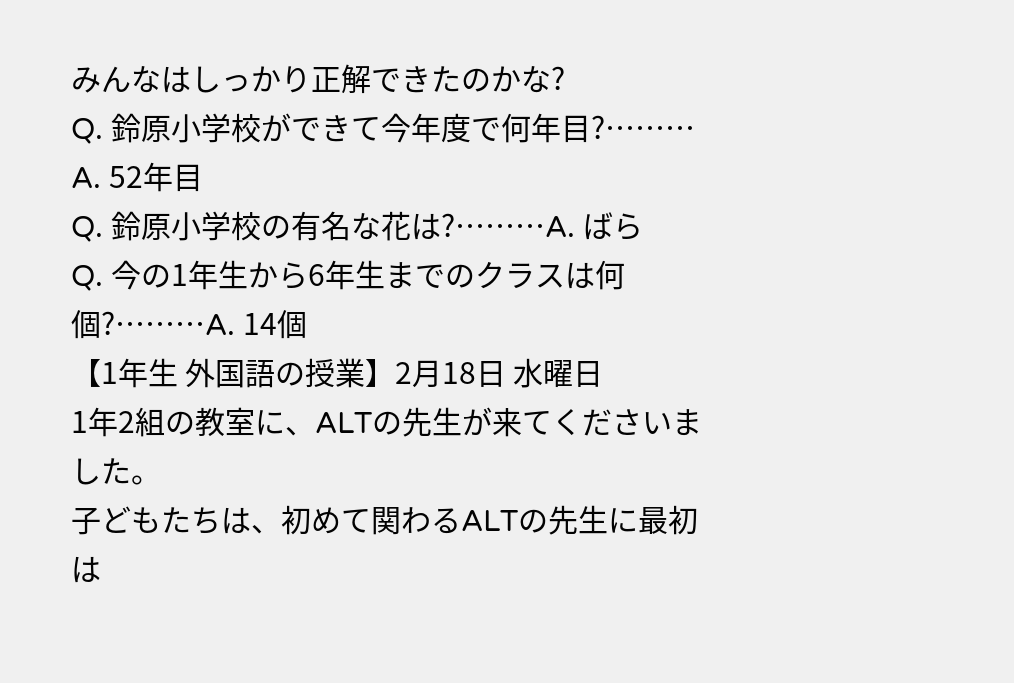みんなはしっかり正解できたのかな?
Q. 鈴原小学校ができて今年度で何年目?……… A. 52年目
Q. 鈴原小学校の有名な花は?………A. ばら
Q. 今の1年生から6年生までのクラスは何個?………A. 14個
【1年生 外国語の授業】2月18日 水曜日
1年2組の教室に、ALTの先生が来てくださいました。
子どもたちは、初めて関わるALTの先生に最初は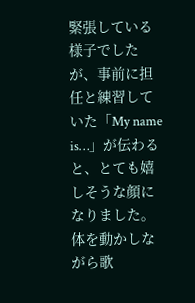緊張している様子でしたが、事前に担任と練習していた「My name is…」が伝わると、とても嬉しそうな顔になりました。
体を動かしながら歌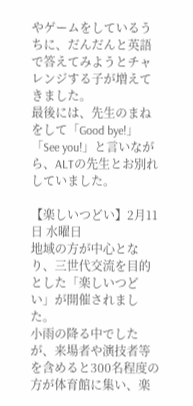やゲームをしているうちに、だんだんと英語で答えてみようとチャレンジする子が増えてきました。
最後には、先生のまねをして「Good bye!」「See you!」と言いながら、ALTの先生とお別れしていました。

【楽しいつどい】2月11日 水曜日
地域の方が中心となり、三世代交流を目的とした「楽しいつどい」が開催されました。
小雨の降る中でしたが、来場者や演技者等を含めると300名程度の方が体育館に集い、楽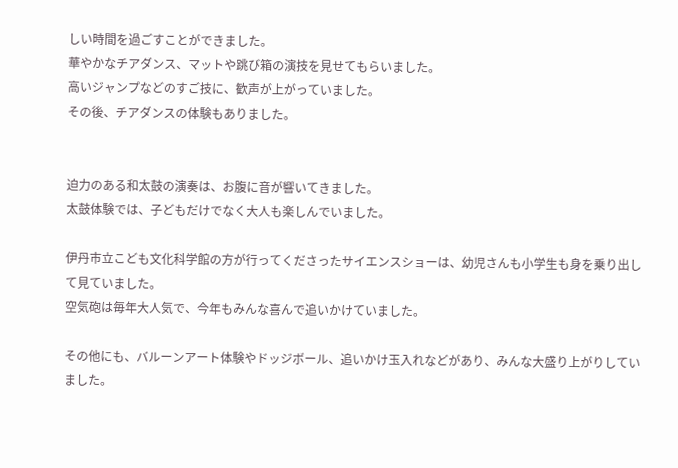しい時間を過ごすことができました。
華やかなチアダンス、マットや跳び箱の演技を見せてもらいました。
高いジャンプなどのすご技に、歓声が上がっていました。
その後、チアダンスの体験もありました。


迫力のある和太鼓の演奏は、お腹に音が響いてきました。
太鼓体験では、子どもだけでなく大人も楽しんでいました。

伊丹市立こども文化科学館の方が行ってくださったサイエンスショーは、幼児さんも小学生も身を乗り出して見ていました。
空気砲は毎年大人気で、今年もみんな喜んで追いかけていました。

その他にも、バルーンアート体験やドッジボール、追いかけ玉入れなどがあり、みんな大盛り上がりしていました。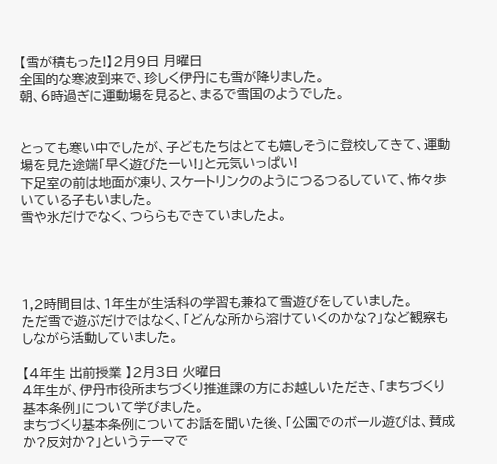【雪が積もった!】2月9日 月曜日
全国的な寒波到来で、珍しく伊丹にも雪が降りました。
朝、6時過ぎに運動場を見ると、まるで雪国のようでした。


とっても寒い中でしたが、子どもたちはとても嬉しそうに登校してきて、運動場を見た途端「早く遊びたーい!」と元気いっぱい!
下足室の前は地面が凍り、スケートリンクのようにつるつるしていて、怖々歩いている子もいました。
雪や氷だけでなく、つららもできていましたよ。




1,2時間目は、1年生が生活科の学習も兼ねて雪遊びをしていました。
ただ雪で遊ぶだけではなく、「どんな所から溶けていくのかな?」など観察もしながら活動していました。

【4年生 出前授業 】2月3日 火曜日
4年生が、伊丹市役所まちづくり推進課の方にお越しいただき、「まちづくり基本条例」について学びました。
まちづくり基本条例についてお話を聞いた後、「公園でのボール遊びは、賛成か?反対か?」というテーマで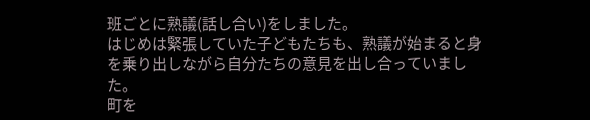班ごとに熟議(話し合い)をしました。
はじめは緊張していた子どもたちも、熟議が始まると身を乗り出しながら自分たちの意見を出し合っていました。
町を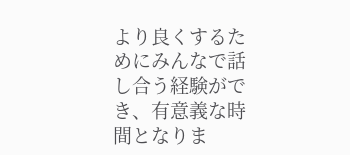より良くするためにみんなで話し合う経験ができ、有意義な時間となりま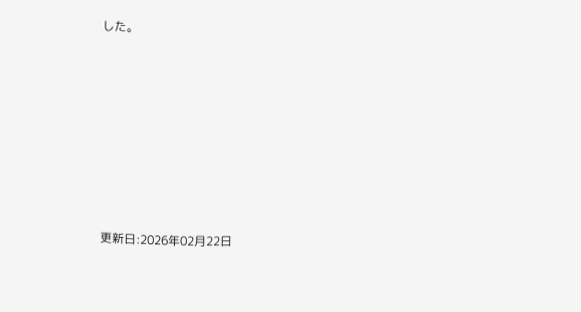した。













更新日:2026年02月22日